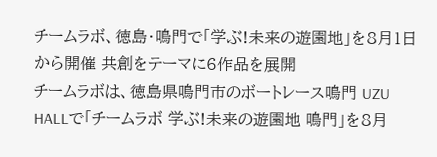チームラボ、徳島・鳴門で「学ぶ!未来の遊園地」を8月1日から開催 共創をテーマに6作品を展開
チームラボは、徳島県鳴門市のボートレース鳴門 UZU HALLで「チームラボ 学ぶ!未来の遊園地 鳴門」を8月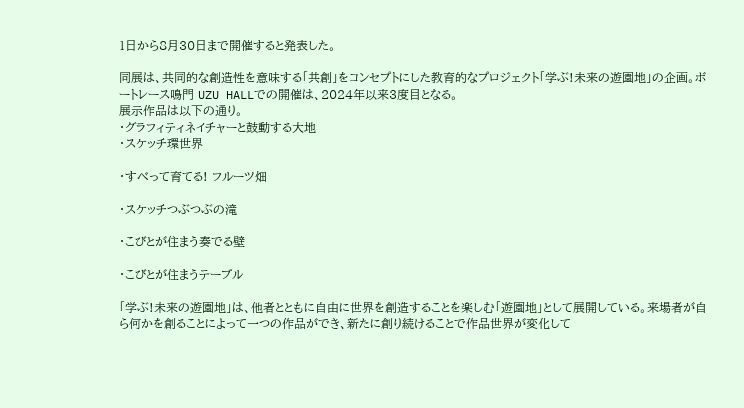1日から8月30日まで開催すると発表した。

同展は、共同的な創造性を意味する「共創」をコンセプトにした教育的なプロジェクト「学ぶ!未来の遊園地」の企画。ボートレース鳴門 UZU HALLでの開催は、2024年以来3度目となる。
展示作品は以下の通り。
・グラフィティネイチャーと鼓動する大地
・スケッチ環世界

・すべって育てる! フルーツ畑

・スケッチつぶつぶの滝

・こびとが住まう奏でる壁

・こびとが住まうテーブル

「学ぶ!未来の遊園地」は、他者とともに自由に世界を創造することを楽しむ「遊園地」として展開している。来場者が自ら何かを創ることによって一つの作品ができ、新たに創り続けることで作品世界が変化して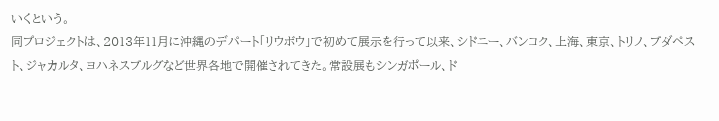いくという。
同プロジェクトは、2013年11月に沖縄のデパート「リウボウ」で初めて展示を行って以来、シドニー、バンコク、上海、東京、トリノ、ブダペスト、ジャカルタ、ヨハネスブルグなど世界各地で開催されてきた。常設展もシンガポール、ド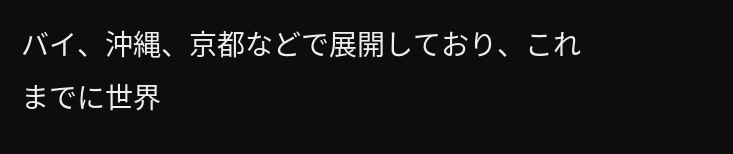バイ、沖縄、京都などで展開しており、これまでに世界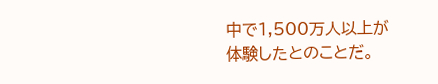中で1,500万人以上が体験したとのことだ。